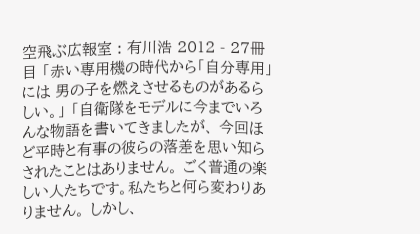空飛ぶ広報室 : 有川浩 2012 - 27冊目 「赤い専用機の時代から「自分専用」には 男の子を燃えさせるものがあるらしい。」 「自衛隊をモデルに今までいろんな物語を書いてきましたが、 今回ほど平時と有事の彼らの落差を思い知らされたことはありません。 ごく普通の楽しい人たちです。私たちと何ら変わりありません。 しかし、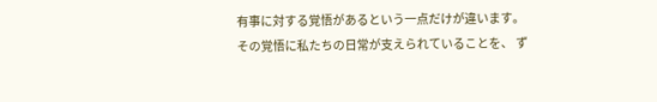有事に対する覚悟があるという一点だけが違います。 その覚悟に私たちの日常が支えられていることを、 ず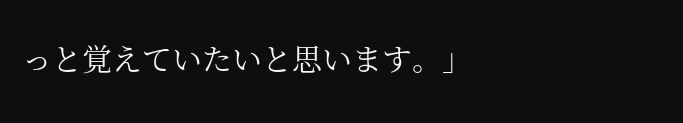っと覚えていたいと思います。」